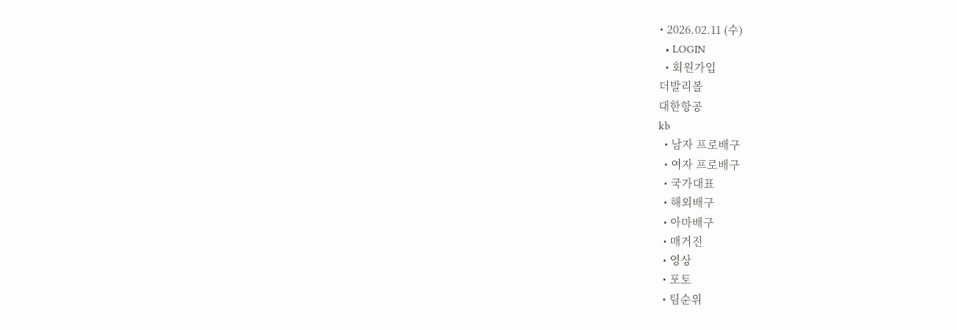• 2026.02.11 (수)
  • LOGIN
  • 회원가입
더발리볼
대한항공
kb
  • 남자 프로배구
  • 여자 프로배구
  • 국가대표
  • 해외배구
  • 아마배구
  • 매거진
  • 영상
  • 포토
  • 팀순위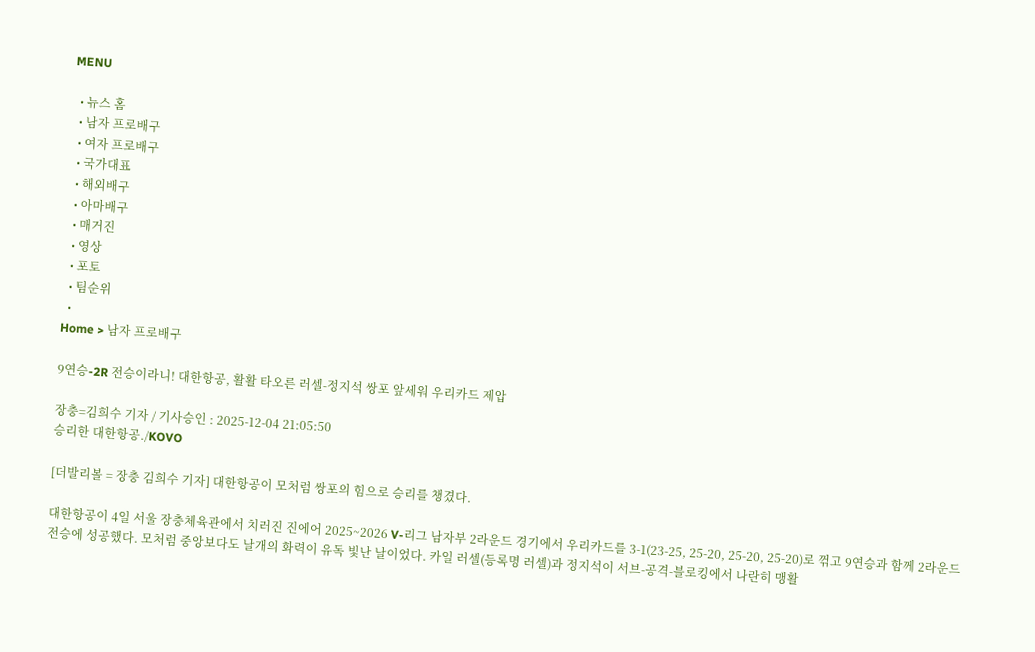MENU

  • 뉴스 홈
  • 남자 프로배구
  • 여자 프로배구
  • 국가대표
  • 해외배구
  • 아마배구
  • 매거진
  • 영상
  • 포토
  • 팀순위
  •
Home > 남자 프로배구

9연승-2R 전승이라니! 대한항공, 활활 타오른 러셀-정지석 쌍포 앞세워 우리카드 제압

장충=김희수 기자 / 기사승인 : 2025-12-04 21:05:50
승리한 대한항공./KOVO

[더발리볼 = 장충 김희수 기자] 대한항공이 모처럼 쌍포의 힘으로 승리를 챙겼다.

대한항공이 4일 서울 장충체육관에서 치러진 진에어 2025~2026 V-리그 남자부 2라운드 경기에서 우리카드를 3-1(23-25, 25-20, 25-20, 25-20)로 꺾고 9연승과 함께 2라운드 전승에 성공했다. 모처럼 중앙보다도 날개의 화력이 유독 빛난 날이었다. 카일 러셀(등록명 러셀)과 정지석이 서브-공격-블로킹에서 나란히 맹활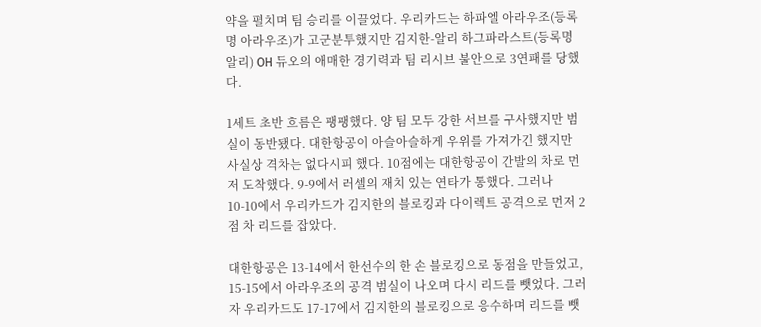약을 펼치며 팀 승리를 이끌었다. 우리카드는 하파엘 아라우조(등록명 아라우조)가 고군분투했지만 김지한-알리 하그파라스트(등록명 알리) OH 듀오의 애매한 경기력과 팀 리시브 불안으로 3연패를 당했다.

1세트 초반 흐름은 팽팽했다. 양 팀 모두 강한 서브를 구사했지만 범실이 동반됐다. 대한항공이 아슬아슬하게 우위를 가져가긴 했지만 사실상 격차는 없다시피 했다. 10점에는 대한항공이 간발의 차로 먼저 도착했다. 9-9에서 러셀의 재치 있는 연타가 통했다. 그러나 10-10에서 우리카드가 김지한의 블로킹과 다이렉트 공격으로 먼저 2점 차 리드를 잡았다.

대한항공은 13-14에서 한선수의 한 손 블로킹으로 동점을 만들었고, 15-15에서 아라우조의 공격 범실이 나오며 다시 리드를 뺏었다. 그러자 우리카드도 17-17에서 김지한의 블로킹으로 응수하며 리드를 뺏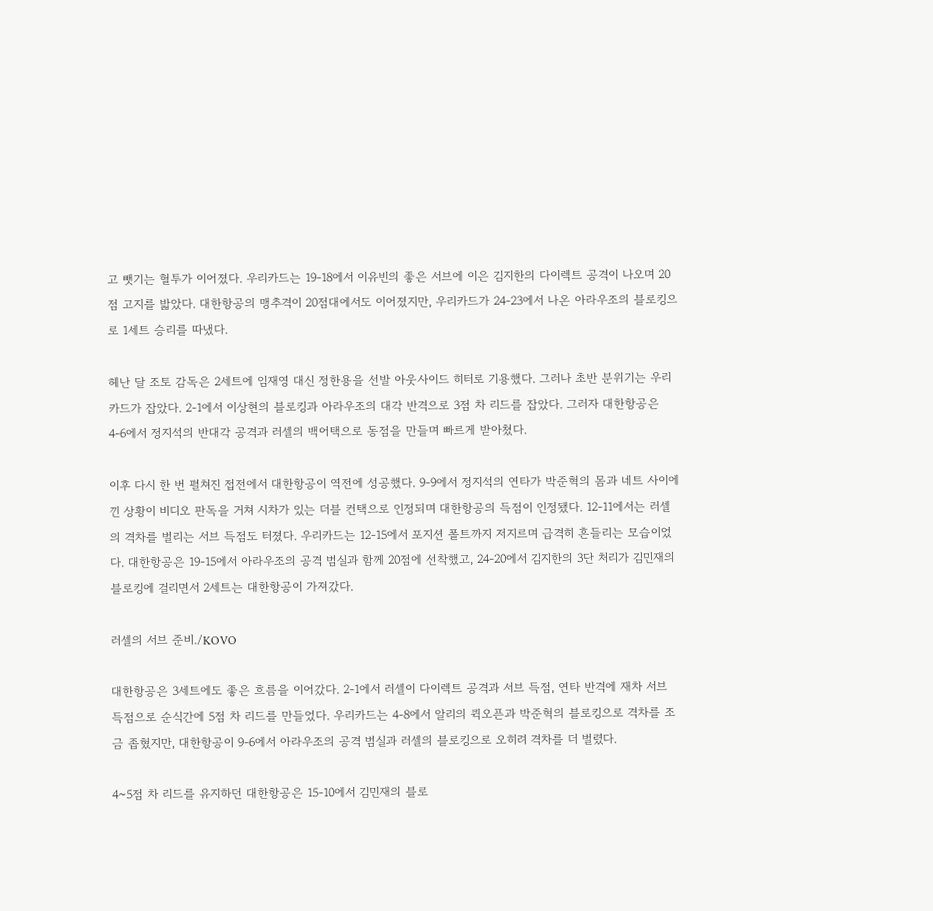고 뺏기는 혈투가 이어졌다. 우리카드는 19-18에서 이유빈의 좋은 서브에 이은 김지한의 다이렉트 공격이 나오며 20점 고지를 밟았다. 대한항공의 맹추격이 20점대에서도 이어졌지만, 우리카드가 24-23에서 나온 아라우조의 블로킹으로 1세트 승리를 따냈다.

헤난 달 조토 감독은 2세트에 임재영 대신 정한용을 선발 아웃사이드 히터로 기용했다. 그러나 초반 분위기는 우리카드가 잡았다. 2-1에서 이상현의 블로킹과 아라우조의 대각 반격으로 3점 차 리드를 잡았다. 그러자 대한항공은 4-6에서 정지석의 반대각 공격과 러셀의 백어택으로 동점을 만들며 빠르게 받아쳤다.

이후 다시 한 번 펼쳐진 접전에서 대한항공이 역전에 성공했다. 9-9에서 정지석의 연타가 박준혁의 몸과 네트 사이에 낀 상황이 비디오 판독을 거쳐 시차가 있는 더블 컨택으로 인정되며 대한항공의 득점이 인정됐다. 12-11에서는 러셀의 격차를 벌리는 서브 득점도 터졌다. 우리카드는 12-15에서 포지션 폴트까지 저지르며 급격히 흔들리는 모습이었다. 대한항공은 19-15에서 아라우조의 공격 범실과 함께 20점에 선착했고, 24-20에서 김지한의 3단 처리가 김민재의 블로킹에 걸리면서 2세트는 대한항공이 가져갔다.

러셀의 서브 준비./KOVO

대한항공은 3세트에도 좋은 흐름을 이어갔다. 2-1에서 러셀이 다이렉트 공격과 서브 득점, 연타 반격에 재차 서브 득점으로 순식간에 5점 차 리드를 만들었다. 우리카드는 4-8에서 알리의 퀵오픈과 박준혁의 블로킹으로 격차를 조금 좁혔지만, 대한항공이 9-6에서 아라우조의 공격 범실과 러셀의 블로킹으로 오히려 격차를 더 벌렸다.

4~5점 차 리드를 유지하던 대한항공은 15-10에서 김민재의 블로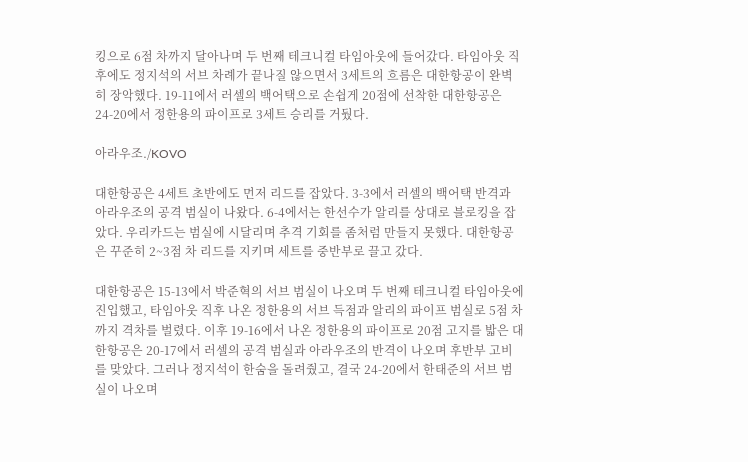킹으로 6점 차까지 달아나며 두 번째 테크니컬 타임아웃에 들어갔다. 타임아웃 직후에도 정지석의 서브 차례가 끝나질 않으면서 3세트의 흐름은 대한항공이 완벽히 장악했다. 19-11에서 러셀의 백어택으로 손쉽게 20점에 선착한 대한항공은 24-20에서 정한용의 파이프로 3세트 승리를 거뒀다.

아라우조./KOVO

대한항공은 4세트 초반에도 먼저 리드를 잡았다. 3-3에서 러셀의 백어택 반격과 아라우조의 공격 범실이 나왔다. 6-4에서는 한선수가 알리를 상대로 블로킹을 잡았다. 우리카드는 범실에 시달리며 추격 기회를 좀처럼 만들지 못했다. 대한항공은 꾸준히 2~3점 차 리드를 지키며 세트를 중반부로 끌고 갔다.

대한항공은 15-13에서 박준혁의 서브 범실이 나오며 두 번째 테크니컬 타임아웃에 진입했고, 타임아웃 직후 나온 정한용의 서브 득점과 알리의 파이프 범실로 5점 차까지 격차를 벌렸다. 이후 19-16에서 나온 정한용의 파이프로 20점 고지를 밟은 대한항공은 20-17에서 러셀의 공격 범실과 아라우조의 반격이 나오며 후반부 고비를 맞았다. 그러나 정지석이 한숨을 돌려줬고, 결국 24-20에서 한태준의 서브 범실이 나오며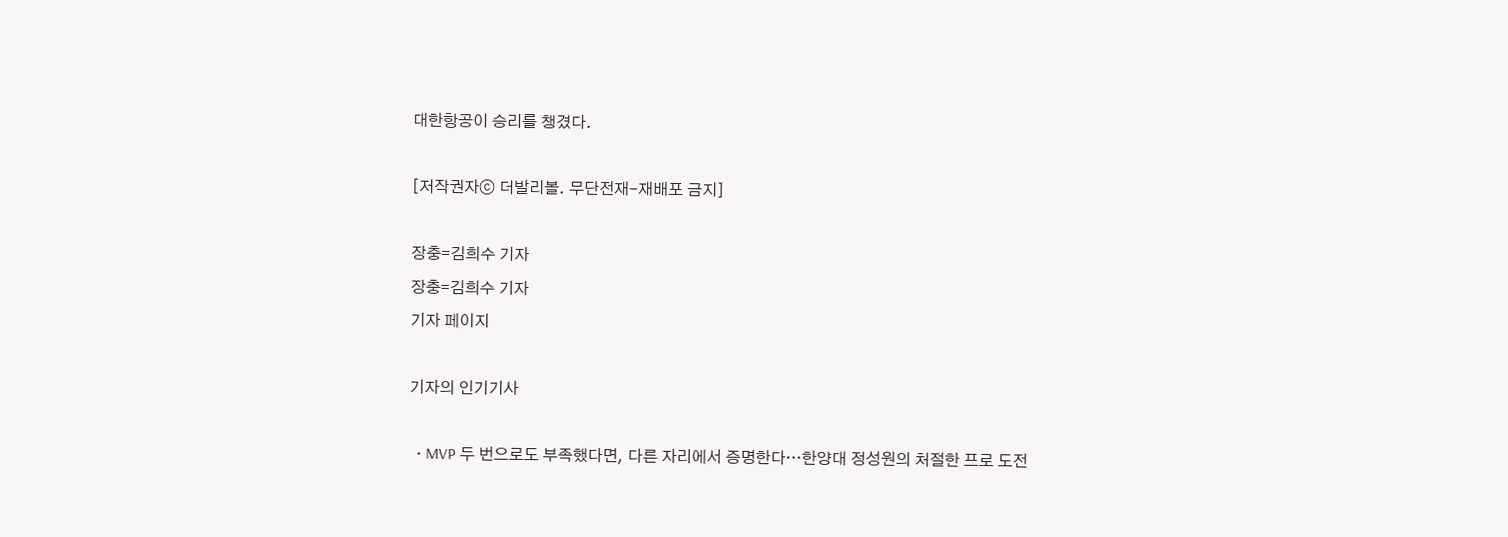대한항공이 승리를 챙겼다.

[저작권자ⓒ 더발리볼. 무단전재-재배포 금지]

장충=김희수 기자
장충=김희수 기자
기자 페이지

기자의 인기기사

  • MVP 두 번으로도 부족했다면, 다른 자리에서 증명한다…한양대 정성원의 처절한 프로 도전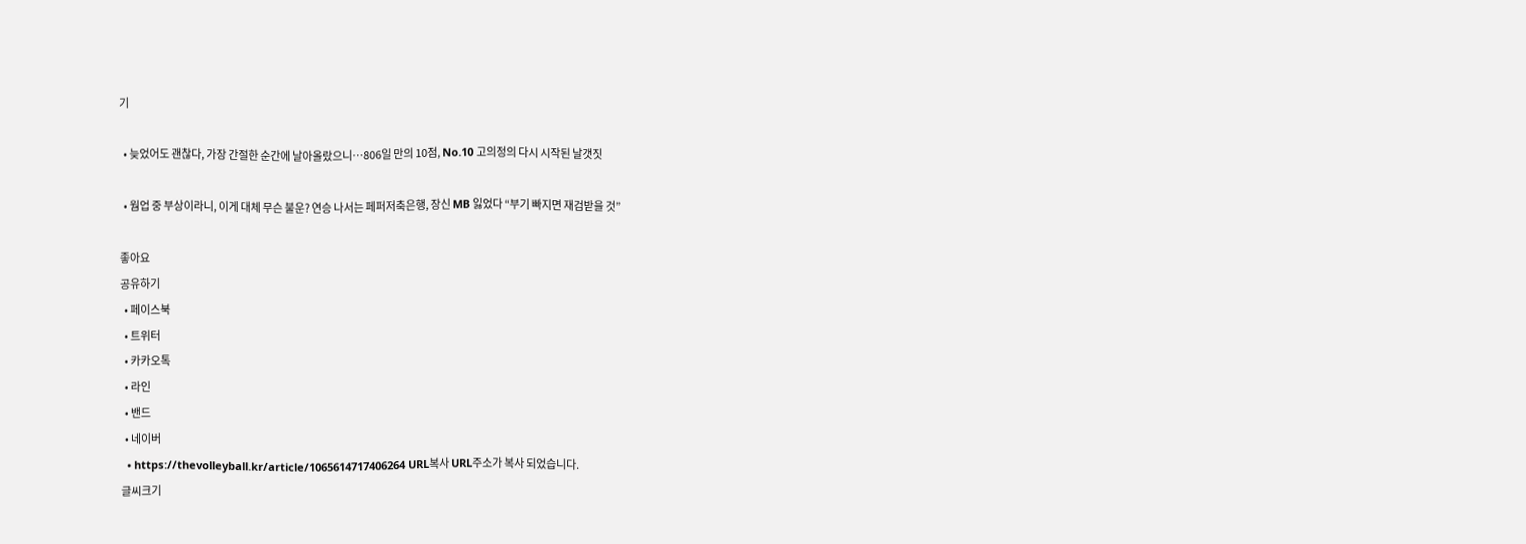기

  • 늦었어도 괜찮다, 가장 간절한 순간에 날아올랐으니…806일 만의 10점, No.10 고의정의 다시 시작된 날갯짓

  • 웜업 중 부상이라니, 이게 대체 무슨 불운? 연승 나서는 페퍼저축은행, 장신 MB 잃었다 “부기 빠지면 재검받을 것”

좋아요
공유하기
  • 페이스북
  • 트위터
  • 카카오톡
  • 라인
  • 밴드
  • 네이버
  • https://thevolleyball.kr/article/1065614717406264 URL복사 URL주소가 복사 되었습니다.
글씨크기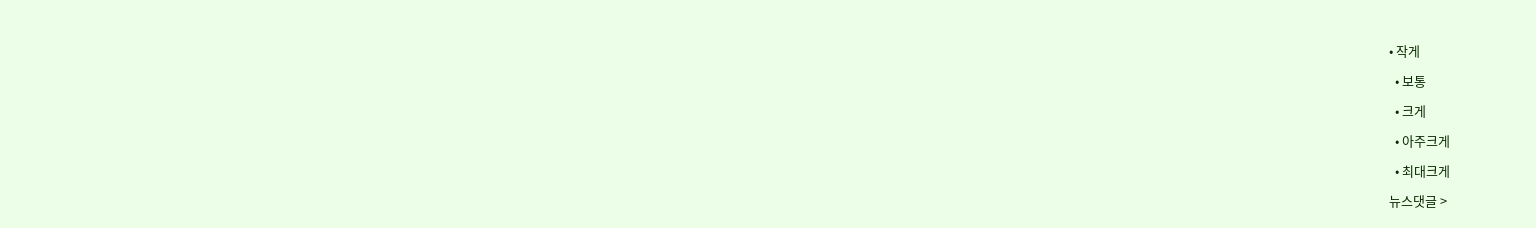• 작게

  • 보통

  • 크게

  • 아주크게

  • 최대크게

뉴스댓글 >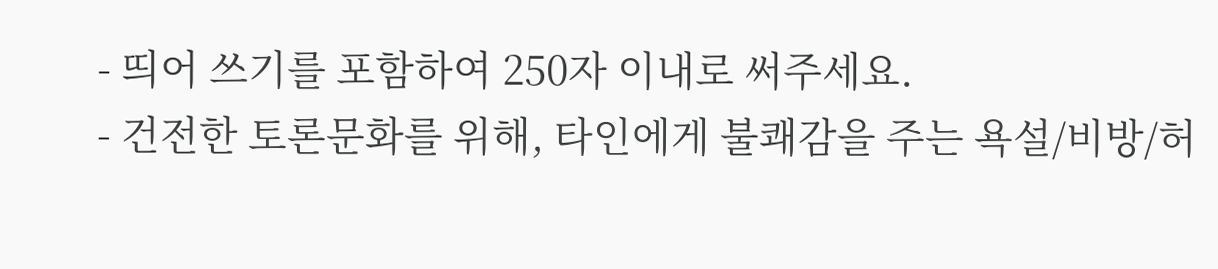- 띄어 쓰기를 포함하여 250자 이내로 써주세요.
- 건전한 토론문화를 위해, 타인에게 불쾌감을 주는 욕설/비방/허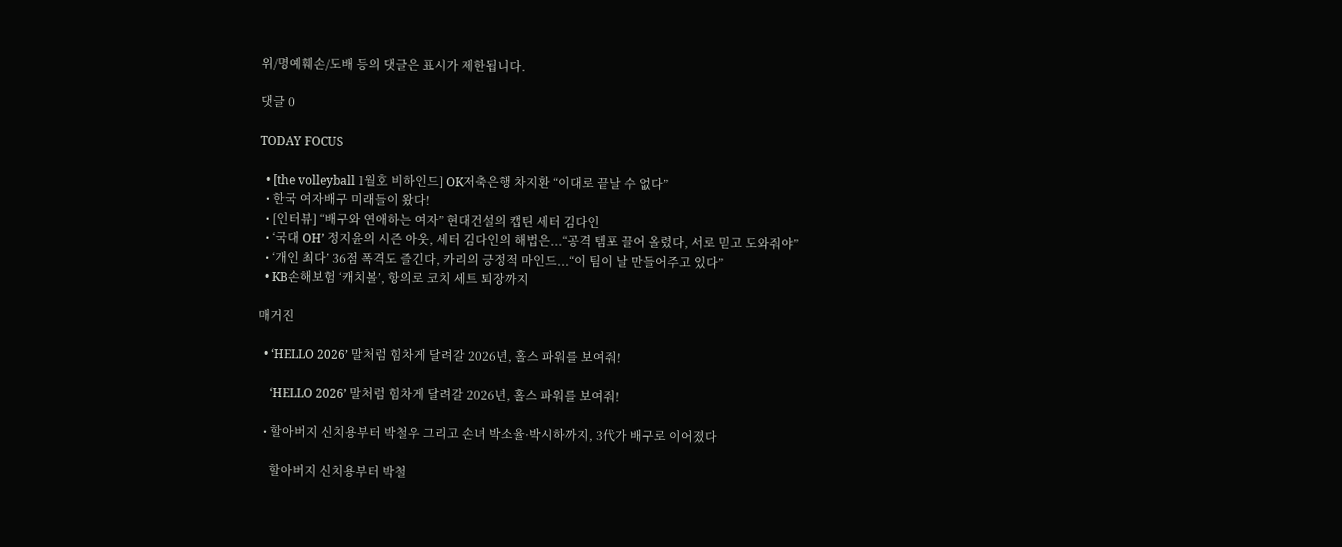위/명예훼손/도배 등의 댓글은 표시가 제한됩니다.

댓글 0

TODAY FOCUS

  • [the volleyball 1월호 비하인드] OK저축은행 차지환 “이대로 끝날 수 없다”
  • 한국 여자배구 미래들이 왔다!
  • [인터뷰] “배구와 연애하는 여자” 현대건설의 캡틴 세터 김다인
  • ‘국대 OH’ 정지윤의 시즌 아웃, 세터 김다인의 해법은...“공격 템포 끌어 올렸다, 서로 믿고 도와줘야”
  • ‘개인 최다’ 36점 폭격도 즐긴다, 카리의 긍정적 마인드...“이 팀이 날 만들어주고 있다”
  • KB손해보험 ‘캐치볼’, 항의로 코치 세트 퇴장까지

매거진

  • ‘HELLO 2026’ 말처럼 힘차게 달려갈 2026년, 홀스 파워를 보여줘!

    ‘HELLO 2026’ 말처럼 힘차게 달려갈 2026년, 홀스 파워를 보여줘!

  • 할아버지 신치용부터 박철우 그리고 손녀 박소율·박시하까지, 3代가 배구로 이어졌다

    할아버지 신치용부터 박철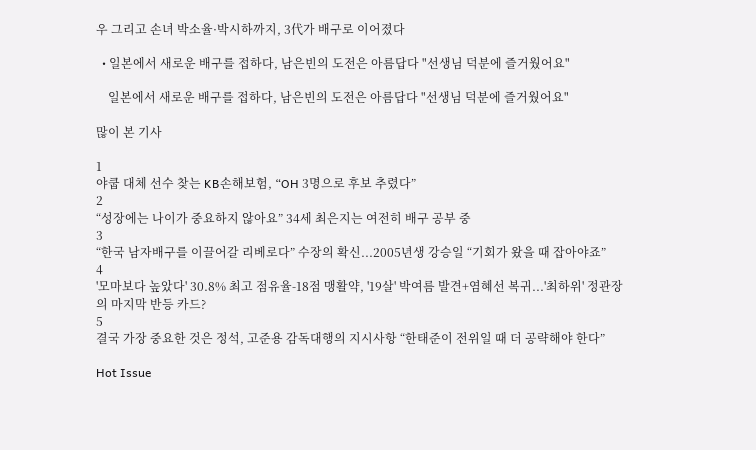우 그리고 손녀 박소율·박시하까지, 3代가 배구로 이어졌다

  • 일본에서 새로운 배구를 접하다, 남은빈의 도전은 아름답다 "선생님 덕분에 즐거웠어요"

    일본에서 새로운 배구를 접하다, 남은빈의 도전은 아름답다 "선생님 덕분에 즐거웠어요"

많이 본 기사

1
야쿱 대체 선수 찾는 KB손해보험, “OH 3명으로 후보 추렸다”
2
“성장에는 나이가 중요하지 않아요” 34세 최은지는 여전히 배구 공부 중
3
“한국 남자배구를 이끌어갈 리베로다” 수장의 확신...2005년생 강승일 “기회가 왔을 때 잡아야죠”
4
'모마보다 높았다' 30.8% 최고 점유율-18점 맹활약, '19살' 박여름 발견+염혜선 복귀...'최하위' 정관장의 마지막 반등 카드?
5
결국 가장 중요한 것은 정석, 고준용 감독대행의 지시사항 “한태준이 전위일 때 더 공략해야 한다”

Hot Issue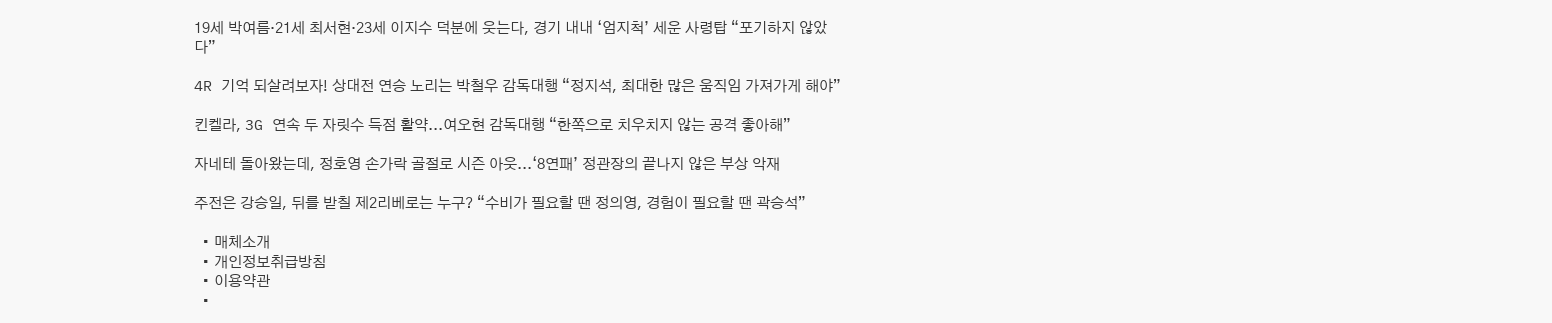19세 박여름·21세 최서현·23세 이지수 덕분에 웃는다, 경기 내내 ‘엄지척’ 세운 사령탑 “포기하지 않았다”

4R 기억 되살려보자! 상대전 연승 노리는 박철우 감독대행 “정지석, 최대한 많은 움직임 가져가게 해야”

킨켈라, 3G 연속 두 자릿수 득점 활약...여오현 감독대행 “한쪽으로 치우치지 않는 공격 좋아해”

자네테 돌아왔는데, 정호영 손가락 골절로 시즌 아웃...‘8연패’ 정관장의 끝나지 않은 부상 악재

주전은 강승일, 뒤를 받칠 제2리베로는 누구? “수비가 필요할 땐 정의영, 경험이 필요할 땐 곽승석”

  • 매체소개
  • 개인정보취급방침
  • 이용약관
  •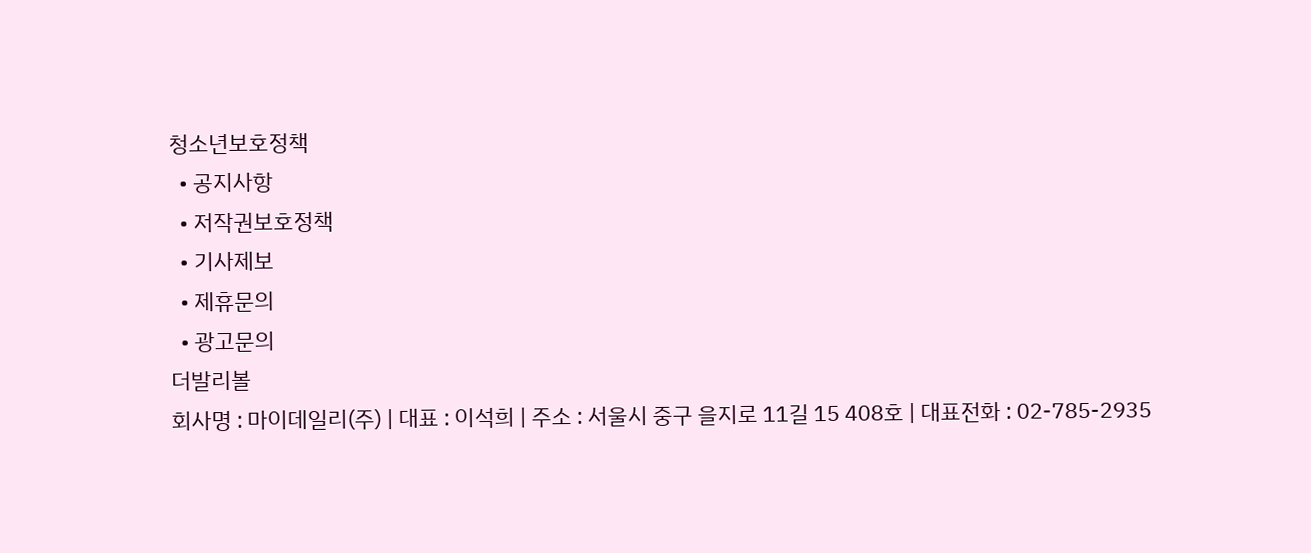청소년보호정책
  • 공지사항
  • 저작권보호정책
  • 기사제보
  • 제휴문의
  • 광고문의
더발리볼
회사명 : 마이데일리(주) | 대표 : 이석희 | 주소 : 서울시 중구 을지로 11길 15 408호 | 대표전화 : 02-785-2935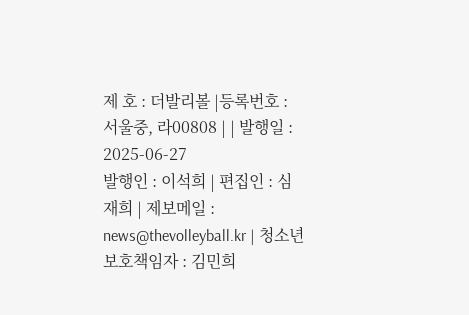제 호 : 더발리볼 |등록번호 : 서울중, 라00808 | | 발행일 : 2025-06-27
발행인 : 이석희 | 편집인 : 심재희 | 제보메일 : news@thevolleyball.kr | 청소년보호책임자 : 김민희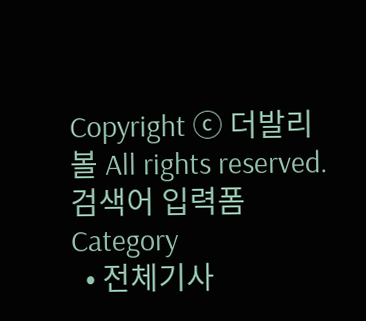Copyright ⓒ 더발리볼 All rights reserved.
검색어 입력폼
Category
  • 전체기사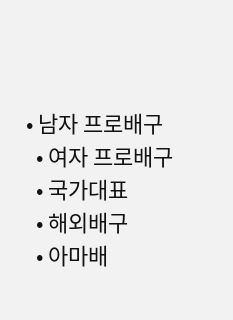• 남자 프로배구
  • 여자 프로배구
  • 국가대표
  • 해외배구
  • 아마배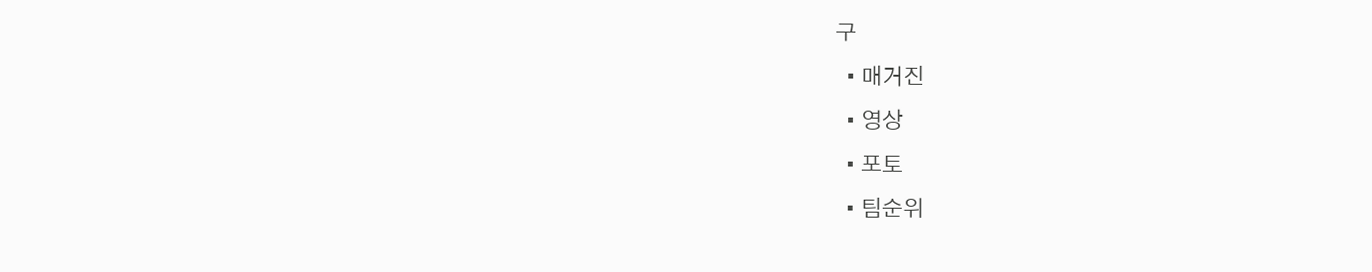구
  • 매거진
  • 영상
  • 포토
  • 팀순위